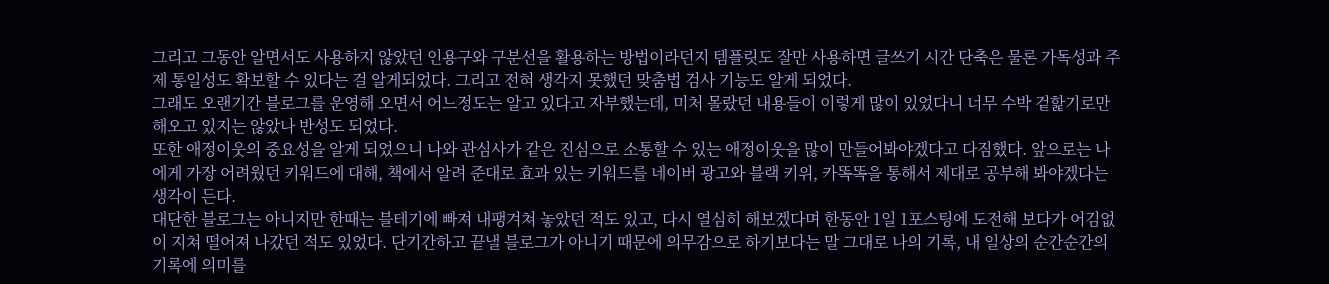그리고 그동안 알면서도 사용하지 않았던 인용구와 구분선을 활용하는 방법이라던지 템플릿도 잘만 사용하면 글쓰기 시간 단축은 물론 가독성과 주제 통일성도 확보할 수 있다는 걸 알게되었다. 그리고 전혀 생각지 못했던 맞춤법 검사 기능도 알게 되었다.
그래도 오랜기간 블로그를 운영해 오면서 어느정도는 알고 있다고 자부했는데, 미처 몰랐던 내용들이 이렇게 많이 있었다니 너무 수박 겉핥기로만 해오고 있지는 않았나 반성도 되었다.
또한 애정이웃의 중요성을 알게 되었으니 나와 관심사가 같은 진심으로 소통할 수 있는 애정이웃을 많이 만들어봐야겠다고 다짐했다. 앞으로는 나에게 가장 어려웠던 키워드에 대해, 책에서 알려 준대로 효과 있는 키워드를 네이버 광고와 블랙 키위, 카똑똑을 통해서 제대로 공부해 봐야겠다는 생각이 든다.
대단한 블로그는 아니지만 한때는 블테기에 빠져 내팽겨쳐 놓았던 적도 있고, 다시 열심히 해보겠다며 한동안 1일 1포스팅에 도전해 보다가 어김없이 지쳐 떨어져 나갔던 적도 있었다. 단기간하고 끝낼 블로그가 아니기 때문에 의무감으로 하기보다는 말 그대로 나의 기록, 내 일상의 순간순간의 기록에 의미를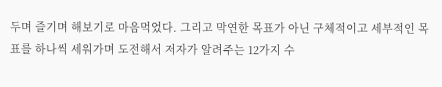두며 즐기며 해보기로 마음먹었다. 그리고 막연한 목표가 아닌 구체적이고 세부적인 목표를 하나씩 세워가며 도전해서 저자가 알려주는 12가지 수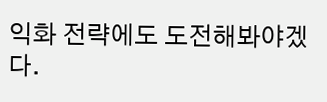익화 전략에도 도전해봐야겠다.